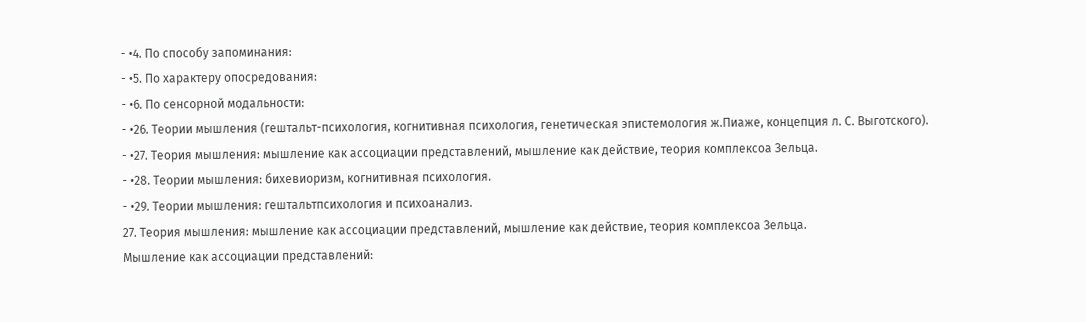- •4. По способу запоминания:
- •5. По характеру опосредования:
- •6. По сенсорной модальности:
- •26. Теории мышления (гештальт-психология, когнитивная психология, генетическая эпистемология ж.Пиаже, концепция л. С. Выготского).
- •27. Теория мышления: мышление как ассоциации представлений, мышление как действие, теория комплексоа Зельца.
- •28. Теории мышления: бихевиоризм, когнитивная психология.
- •29. Теории мышления: гештальтпсихология и психоанализ.
27. Теория мышления: мышление как ассоциации представлений, мышление как действие, теория комплексоа Зельца.
Мышление как ассоциации представлений: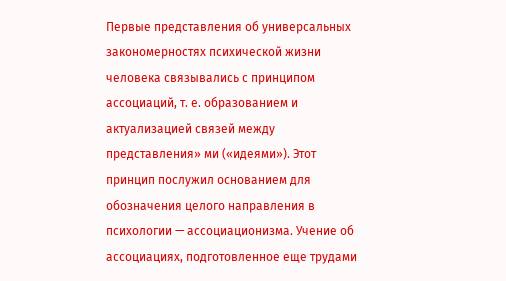Первые представления об универсальных закономерностях психической жизни человека связывались с принципом ассоциаций, т. е. образованием и актуализацией связей между представления» ми («идеями»). Этот принцип послужил основанием для обозначения целого направления в психологии — ассоциационизма. Учение об ассоциациях, подготовленное еще трудами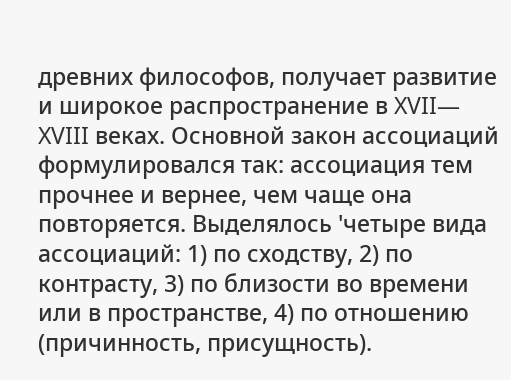древних философов, получает развитие и широкое распространение в XVII— XVIII веках. Основной закон ассоциаций формулировался так: ассоциация тем прочнее и вернее, чем чаще она повторяется. Выделялось 'четыре вида ассоциаций: 1) по сходству, 2) по контрасту, 3) по близости во времени или в пространстве, 4) по отношению (причинность, присущность).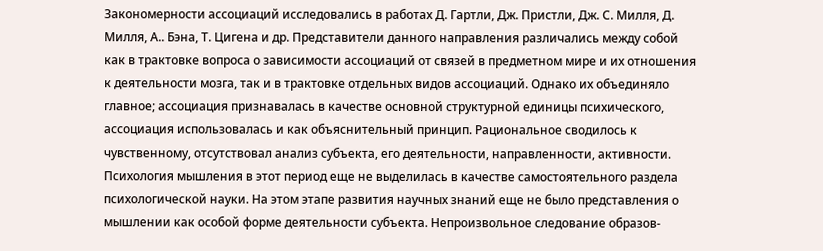Закономерности ассоциаций исследовались в работах Д. Гартли, Дж. Пристли, Дж. С. Милля, Д. Милля, А.. Бэна, Т. Цигена и др. Представители данного направления различались между собой как в трактовке вопроса о зависимости ассоциаций от связей в предметном мире и их отношения к деятельности мозга, так и в трактовке отдельных видов ассоциаций. Однако их объединяло главное; ассоциация признавалась в качестве основной структурной единицы психического, ассоциация использовалась и как объяснительный принцип. Рациональное сводилось к чувственному, отсутствовал анализ субъекта, его деятельности, направленности, активности.
Психология мышления в этот период еще не выделилась в качестве самостоятельного раздела психологической науки. На этом этапе развития научных знаний еще не было представления о мышлении как особой форме деятельности субъекта. Непроизвольное следование образов-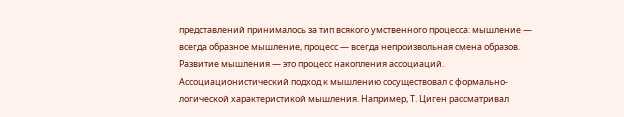представлений принималось за тип всякого умственного процесса: мышление — всегда образное мышление, процесс — всегда непроизвольная смена образов. Развитие мышления — это процесс накопления ассоциаций. Ассоциационистический подход к мышлению сосуществовал с формально-логической характеристикой мышления. Например, Т. Циген рассматривал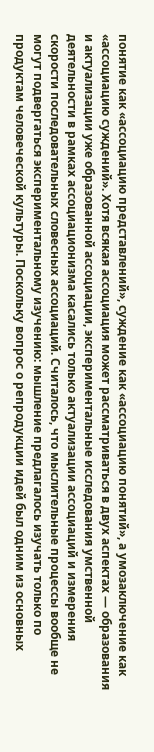понятие как «ассоциацию представлений», суждение как «ассоциацию понятий», а умозаключение как «ассоциацию суждений». Хотя всякая ассоциация может рассматриваться в двух аспектах — образования и актуализации уже образованной ассоциации, экспериментальные исследования умственной деятельности в рамках ассоциационизма касались только актуализации ассоциаций и измерения скорости последовательных словесных ассоциаций. Считалось, что мыслительные процессы вообще не могут подвергаться экспериментальному изучению: мышление предлагалось изучать только по продуктам человеческой культуры. Поскольку вопрос о репродукции идей был одним из основных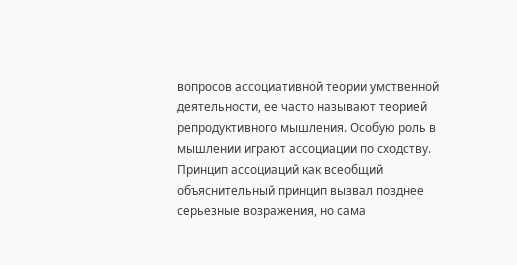вопросов ассоциативной теории умственной деятельности, ее часто называют теорией репродуктивного мышления. Особую роль в мышлении играют ассоциации по сходству. Принцип ассоциаций как всеобщий объяснительный принцип вызвал позднее серьезные возражения, но сама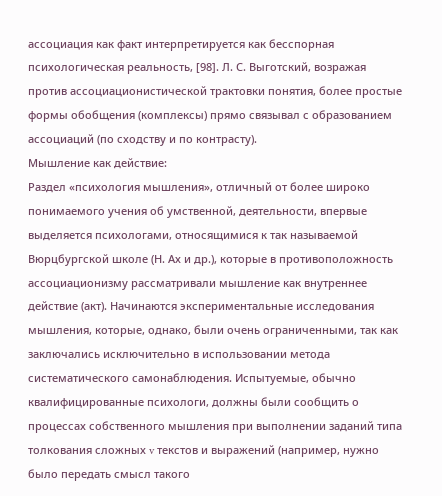ассоциация как факт интерпретируется как бесспорная психологическая реальность, [98]. Л. С. Выготский, возражая против ассоциационистической трактовки понятия, более простые формы обобщения (комплексы) прямо связывал с образованием ассоциаций (по сходству и по контрасту).
Мышление как действие:
Раздел «психология мышления», отличный от более широко понимаемого учения об умственной, деятельности, впервые выделяется психологами, относящимися к так называемой Вюрцбургской школе (Н. Ах и др.), которые в противоположность ассоциационизму рассматривали мышление как внутреннее действие (акт). Начинаются экспериментальные исследования мышления, которые, однако, были очень ограниченными, так как заключались исключительно в использовании метода систематического самонаблюдения. Испытуемые, обычно квалифицированные психологи, должны были сообщить о процессах собственного мышления при выполнении заданий типа толкования сложных v текстов и выражений (например, нужно было передать смысл такого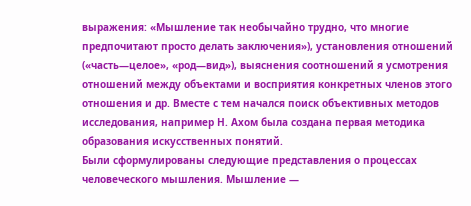выражения: «Мышление так необычайно трудно, что многие предпочитают просто делать заключения»), установления отношений («часть—целое», «род—вид»), выяснения соотношений я усмотрения отношений между объектами и восприятия конкретных членов этого отношения и др. Вместе с тем начался поиск объективных методов исследования, например Н. Ахом была создана первая методика образования искусственных понятий.
Были сформулированы следующие представления о процессах человеческого мышления. Мышление —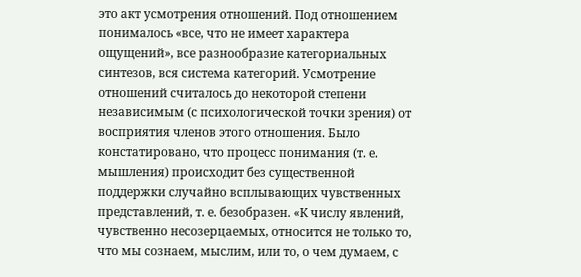это акт усмотрения отношений. Под отношением понималось «все, что не имеет характера ощущений», все разнообразие категориальных синтезов, вся система категорий. Усмотрение отношений считалось до некоторой степени независимым (с психологической точки зрения) от восприятия членов этого отношения. Было констатировано, что процесс понимания (т. е. мышления) происходит без существенной поддержки случайно всплывающих чувственных представлений, т. е. безобразен. «К числу явлений, чувственно несозерцаемых, относится не только то, что мы сознаем, мыслим, или то, о чем думаем, с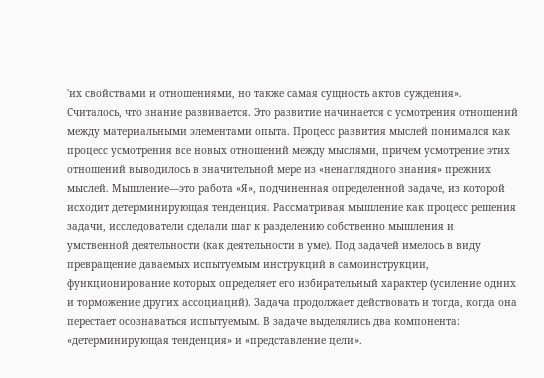'их свойствами и отношениями, но также самая сущность актов суждения».
Считалось, что знание развивается. Это развитие начинается с усмотрения отношений между материальными элементами опыта. Процесс развития мыслей понимался как процесс усмотрения все новых отношений между мыслями, причем усмотрение этих отношений выводилось в значительной мере из «ненаглядного знания» прежних мыслей. Мышление—это работа «Я», подчиненная определенной задаче, из которой исходит детерминирующая тенденция. Рассматривая мышление как процесс решения задачи, исследователи сделали шаг к разделению собственно мышления и умственной деятельности (как деятельности в уме). Под задачей имелось в виду превращение даваемых испытуемым инструкций в самоинструкции, функционирование которых определяет его избирательный характер (усиление одних и торможение других ассоциаций). Задача продолжает действовать и тогда, когда она перестает осознаваться испытуемым. В задаче выделялись два компонента: «детерминирующая тенденция» и «представление цели».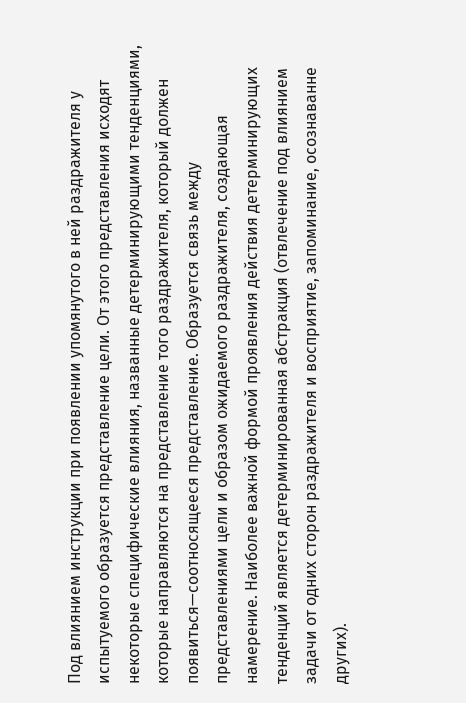Под влиянием инструкции при появлении упомянутого в ней раздражителя у испытуемого образуется представление цели. От этого представления исходят некоторые специфические влияния, названные детерминирующими тенденциями, которые направляются на представление того раздражителя, который должен появиться—соотносящееся представление. Образуется связь между представлениями цели и образом ожидаемого раздражителя, создающая намерение. Наиболее важной формой проявления действия детерминирующих тенденций является детерминированная абстракция (отвлечение под влиянием задачи от одних сторон раздражителя и восприятие, запоминание, осознаванне других).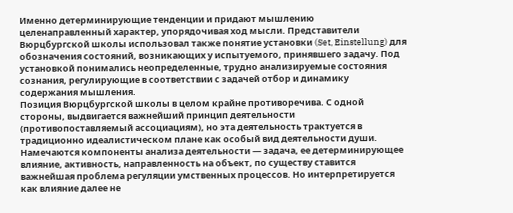Именно детерминирующие тенденции и придают мышлению целенаправленный характер, упорядочивая ход мысли. Представители Вюрцбургской школы использовал также понятие установки (Set, Einstellung) для обозначения состояний, возникающих у испытуемого, принявшего задачу. Под установкой понимались неопределенные, трудно анализируемые состояния сознания, регулирующие в соответствии с задачей отбор и динамику содержания мышления.
Позиция Вюрцбургской школы в целом крайне противоречива. С одной стороны, выдвигается важнейший принцип деятельности (противопоставляемый ассоциациям), но эта деятельность трактуется в традиционно идеалистическом плане как особый вид деятельности души. Намечаются компоненты анализа деятельности — задача, ее детерминирующее влияние, активность, направленность на объект, по существу ставится важнейшая проблема регуляции умственных процессов. Но интерпретируется как влияние далее не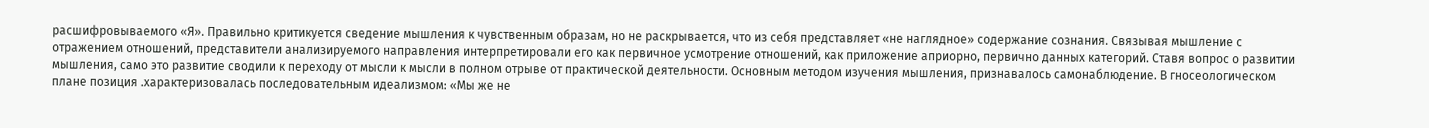расшифровываемого «Я». Правильно критикуется сведение мышления к чувственным образам, но не раскрывается, что из себя представляет «не наглядное» содержание сознания. Связывая мышление с отражением отношений, представители анализируемого направления интерпретировали его как первичное усмотрение отношений, как приложение априорно, первично данных категорий. Ставя вопрос о развитии мышления, само это развитие сводили к переходу от мысли к мысли в полном отрыве от практической деятельности. Основным методом изучения мышления, признавалось самонаблюдение. В гносеологическом плане позиция .характеризовалась последовательным идеализмом: «Мы же не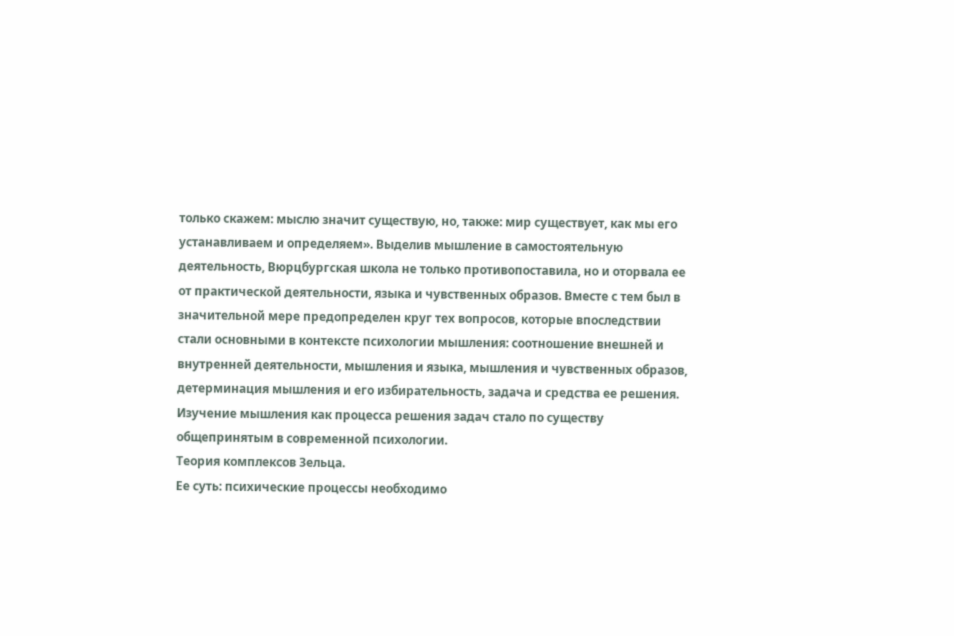только скажем: мыслю значит существую, но, также: мир существует, как мы его устанавливаем и определяем». Выделив мышление в самостоятельную деятельность, Вюрцбургская школа не только противопоставила, но и оторвала ее от практической деятельности, языка и чувственных образов. Вместе с тем был в значительной мере предопределен круг тех вопросов, которые впоследствии стали основными в контексте психологии мышления: соотношение внешней и внутренней деятельности, мышления и языка, мышления и чувственных образов, детерминация мышления и его избирательность, задача и средства ее решения. Изучение мышления как процесса решения задач стало по существу общепринятым в современной психологии.
Теория комплексов Зельца.
Ее суть: психические процессы необходимо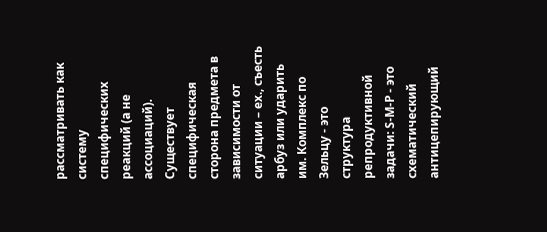рассматривать как систему специфических реакций (а не ассоциаций). Существует специфическая сторона предмета в зависимости от ситуации – ех., съесть арбуз или ударить им. Комплекс по Зельцу - это структура репродуктивной задачи: S-M-P - это схематический антицепирующий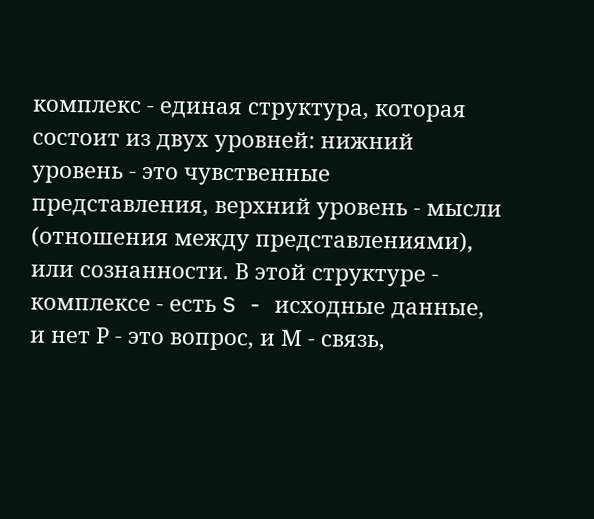комплекс - единая структура, которая состоит из двух уровней: нижний уровень - это чувственные представления, верхний уровень - мысли (отношения между представлениями), или сознанности. В этой структуре - комплексе - есть S - исходные данные, и нет Р - это вопрос, и М - связь,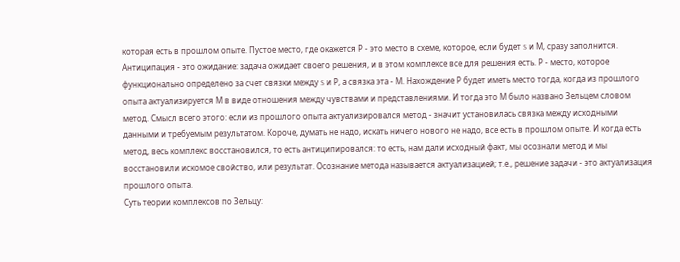которая есть в прошлом опыте. Пустое место, где окажется Р - это место в схеме, которое, если будет S и М, сразу заполнится.
Антиципация - это ожидание: задача ожидает своего решения, и в этом комплексе все для решения есть. Р - место, которое функционально определено за счет связки между S и Р, а связка эта - М. Нахождение Р будет иметь место тогда, когда из прошлого опыта актуализируется М в виде отношения между чувствами и представлениями. И тогда это М было названо Зельцем словом метод. Смысл всего этого: если из прошлого опыта актуализировался метод - значит установилась связка между исходными данными и требуемым результатом. Короче, думать не надо, искать ничего нового не надо, все есть в прошлом опыте. И когда есть метод, весь комплекс восстановился, то есть антиципировался: то есть, нам дали исходный факт, мы осознали метод и мы восстановили искомое свойство, или результат. Осознание метода называется актуализацией; т.е., решение задачи - это актуализация прошлого опыта.
Суть теории комплексов по Зельцу: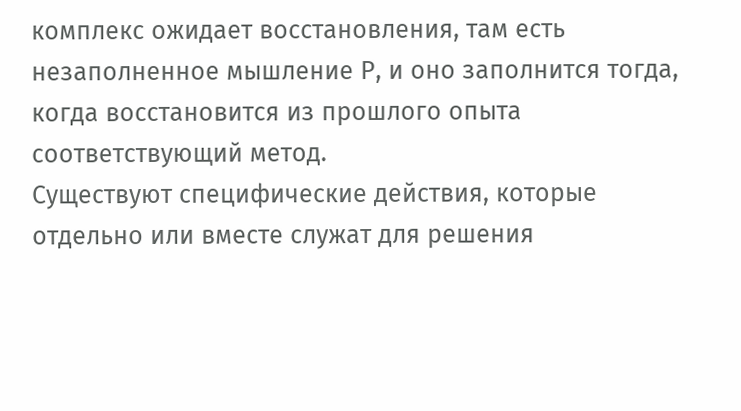комплекс ожидает восстановления, там есть незаполненное мышление Р, и оно заполнится тогда, когда восстановится из прошлого опыта соответствующий метод.
Существуют специфические действия, которые отдельно или вместе служат для решения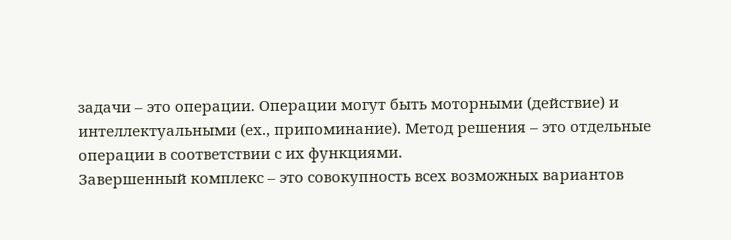задачи – это операции. Операции могут быть моторными (действие) и интеллектуальными (ех., припоминание). Метод решения – это отдельные операции в соответствии с их функциями.
Завершенный комплекс – это совокупность всех возможных вариантов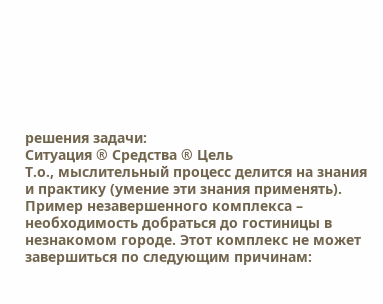решения задачи:
Ситуация ® Средства ® Цель
Т.о., мыслительный процесс делится на знания и практику (умение эти знания применять).
Пример незавершенного комплекса – необходимость добраться до гостиницы в незнакомом городе. Этот комплекс не может завершиться по следующим причинам: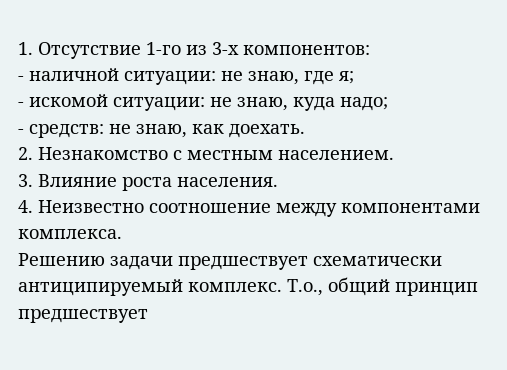1. Отсутствие 1-го из 3-х компонентов:
- наличной ситуации: не знаю, где я;
- искомой ситуации: не знаю, куда надо;
- средств: не знаю, как доехать.
2. Незнакомство с местным населением.
3. Влияние роста населения.
4. Неизвестно соотношение между компонентами комплекса.
Решению задачи предшествует схематически антиципируемый комплекс. Т.о., общий принцип предшествует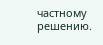частному решению.